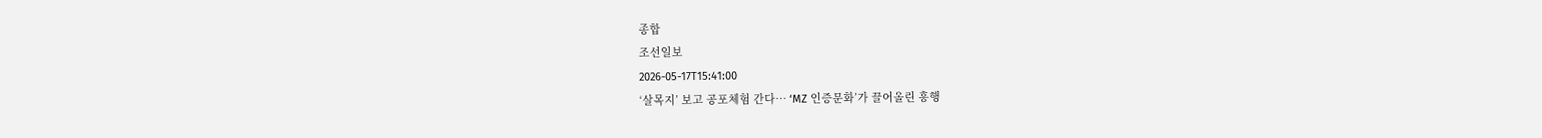종합
조선일보
2026-05-17T15:41:00
‘살목지’ 보고 공포체험 간다… ‘MZ 인증문화’가 끌어올린 흥행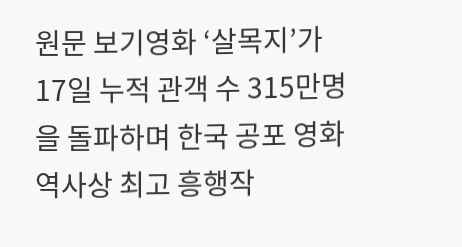원문 보기영화 ‘살목지’가 17일 누적 관객 수 315만명을 돌파하며 한국 공포 영화 역사상 최고 흥행작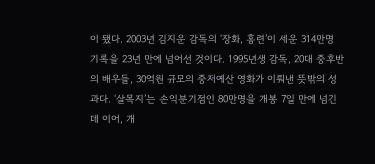이 됐다. 2003년 김지운 감독의 ‘장화, 홍련’이 세운 314만명 기록을 23년 만에 넘어선 것이다. 1995년생 감독, 20대 중후반의 배우들, 30억원 규모의 중저예산 영화가 이뤄낸 뜻밖의 성과다. ‘살목지’는 손익분기점인 80만명을 개봉 7일 만에 넘긴 데 이어, 개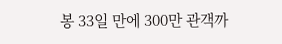봉 33일 만에 300만 관객까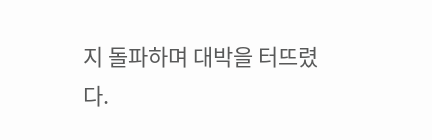지 돌파하며 대박을 터뜨렸다.